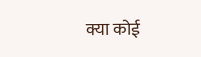क्या कोई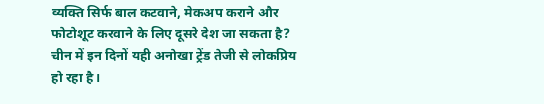व्यक्ति सिर्फ बाल कटवाने, मेकअप कराने और फोटोशूट करवाने के लिए दूसरे देश जा सकता है? चीन में इन दिनों यही अनोखा ट्रेंड तेजी से लोकप्रिय हो रहा है।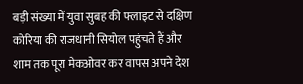बड़ी संख्या में युवा सुबह की फ्लाइट से दक्षिण कोरिया की राजधानी सियोल पहुंचते हैं और शाम तक पूरा मेकओवर कर वापस अपने देश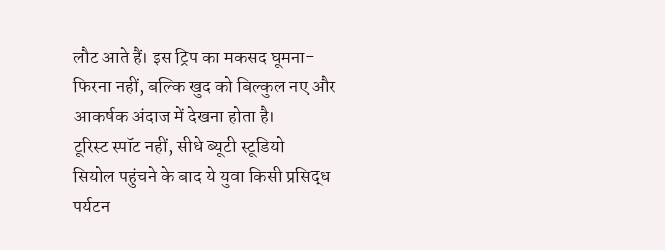लौट आते हैं। इस ट्रिप का मकसद घूमना-फिरना नहीं, बल्कि खुद को बिल्कुल नए और आकर्षक अंदाज में देखना होता है।
टूरिस्ट स्पॉट नहीं, सीधे ब्यूटी स्टूडियो
सियोल पहुंचने के बाद ये युवा किसी प्रसिद्ध पर्यटन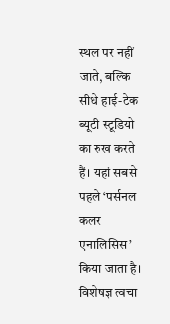स्थल पर नहीं जाते, बल्कि सीधे हाई-टेक ब्यूटी स्टूडियो का रुख करते हैं। यहां सबसे पहले ‘पर्सनल कलर एनालिसिस’ किया जाता है। विशेषज्ञ त्वचा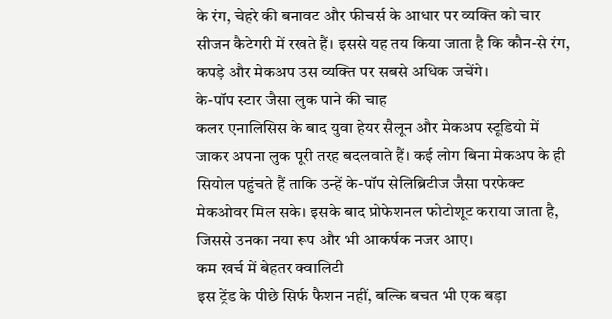के रंग, चेहरे की बनावट और फीचर्स के आधार पर व्यक्ति को चार सीजन कैटेगरी में रखते हैं। इससे यह तय किया जाता है कि कौन-से रंग, कपड़े और मेकअप उस व्यक्ति पर सबसे अधिक जचेंगे।
के-पॉप स्टार जैसा लुक पाने की चाह
कलर एनालिसिस के बाद युवा हेयर सैलून और मेकअप स्टूडियो में जाकर अपना लुक पूरी तरह बदलवाते हैं। कई लोग बिना मेकअप के ही सियोल पहुंचते हैं ताकि उन्हें के-पॉप सेलिब्रिटीज जैसा परफेक्ट मेकओवर मिल सके। इसके बाद प्रोफेशनल फोटोशूट कराया जाता है, जिससे उनका नया रूप और भी आकर्षक नजर आए।
कम खर्च में बेहतर क्वालिटी
इस ट्रेंड के पीछे सिर्फ फैशन नहीं, बल्कि बचत भी एक बड़ा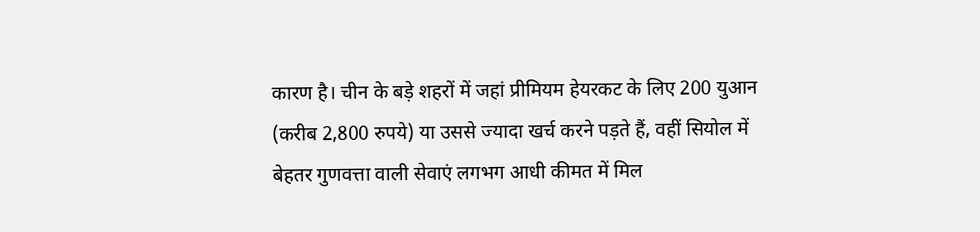कारण है। चीन के बड़े शहरों में जहां प्रीमियम हेयरकट के लिए 200 युआन (करीब 2,800 रुपये) या उससे ज्यादा खर्च करने पड़ते हैं, वहीं सियोल में बेहतर गुणवत्ता वाली सेवाएं लगभग आधी कीमत में मिल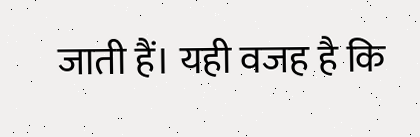जाती हैं। यही वजह है कि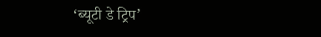‘ब्यूटी डे ट्रिप’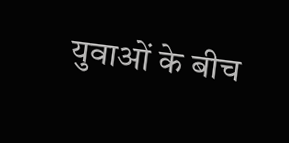युवाओं के बीच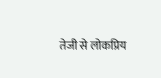तेजी से लोकप्रिय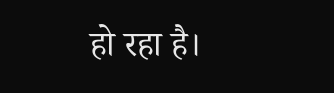हो रहा है।